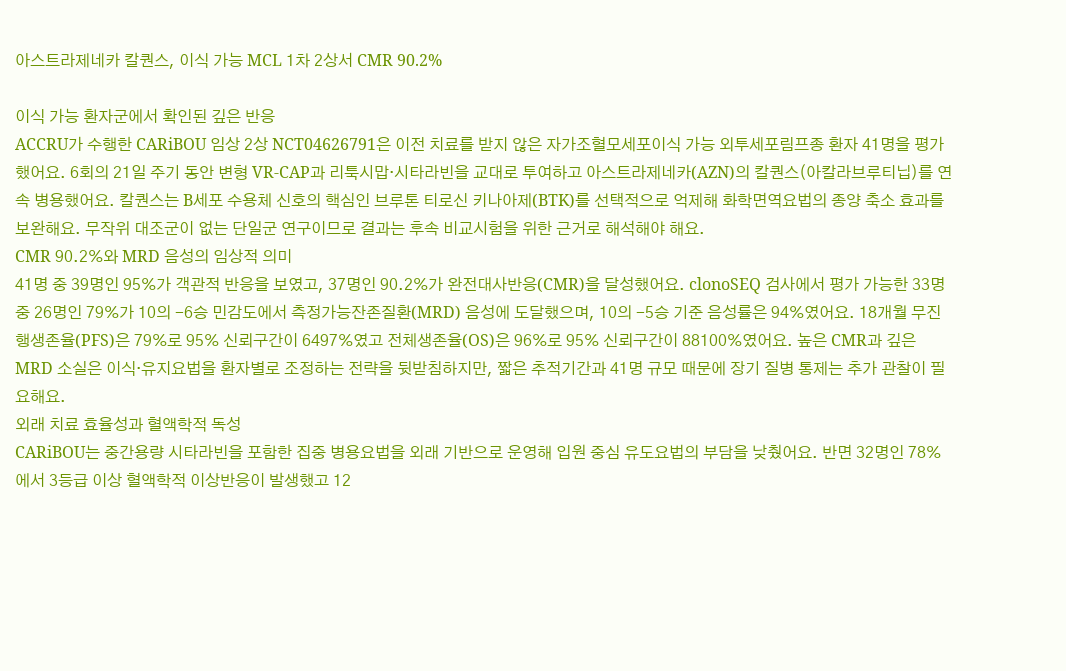아스트라제네카 칼퀀스, 이식 가능 MCL 1차 2상서 CMR 90.2%

이식 가능 환자군에서 확인된 깊은 반응
ACCRU가 수행한 CARiBOU 임상 2상 NCT04626791은 이전 치료를 받지 않은 자가조혈모세포이식 가능 외투세포림프종 환자 41명을 평가했어요. 6회의 21일 주기 동안 변형 VR-CAP과 리툭시맙·시타라빈을 교대로 투여하고 아스트라제네카(AZN)의 칼퀀스(아칼라브루티닙)를 연속 병용했어요. 칼퀀스는 B세포 수용체 신호의 핵심인 브루톤 티로신 키나아제(BTK)를 선택적으로 억제해 화학면역요법의 종양 축소 효과를 보완해요. 무작위 대조군이 없는 단일군 연구이므로 결과는 후속 비교시험을 위한 근거로 해석해야 해요.
CMR 90.2%와 MRD 음성의 임상적 의미
41명 중 39명인 95%가 객관적 반응을 보였고, 37명인 90.2%가 완전대사반응(CMR)을 달성했어요. clonoSEQ 검사에서 평가 가능한 33명 중 26명인 79%가 10의 -6승 민감도에서 측정가능잔존질환(MRD) 음성에 도달했으며, 10의 -5승 기준 음성률은 94%였어요. 18개월 무진행생존율(PFS)은 79%로 95% 신뢰구간이 6497%였고 전체생존율(OS)은 96%로 95% 신뢰구간이 88100%였어요. 높은 CMR과 깊은 MRD 소실은 이식·유지요법을 환자별로 조정하는 전략을 뒷받침하지만, 짧은 추적기간과 41명 규모 때문에 장기 질병 통제는 추가 관찰이 필요해요.
외래 치료 효율성과 혈액학적 독성
CARiBOU는 중간용량 시타라빈을 포함한 집중 병용요법을 외래 기반으로 운영해 입원 중심 유도요법의 부담을 낮췄어요. 반면 32명인 78%에서 3등급 이상 혈액학적 이상반응이 발생했고 12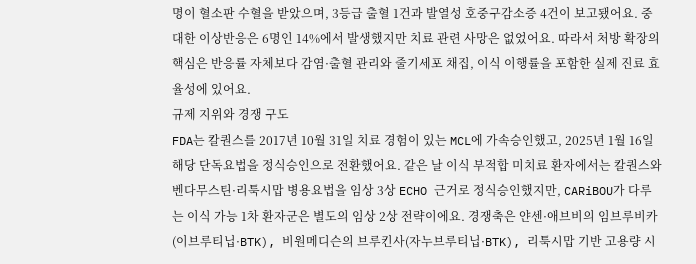명이 혈소판 수혈을 받았으며, 3등급 출혈 1건과 발열성 호중구감소증 4건이 보고됐어요. 중대한 이상반응은 6명인 14%에서 발생했지만 치료 관련 사망은 없었어요. 따라서 처방 확장의 핵심은 반응률 자체보다 감염·출혈 관리와 줄기세포 채집, 이식 이행률을 포함한 실제 진료 효율성에 있어요.
규제 지위와 경쟁 구도
FDA는 칼퀀스를 2017년 10월 31일 치료 경험이 있는 MCL에 가속승인했고, 2025년 1월 16일 해당 단독요법을 정식승인으로 전환했어요. 같은 날 이식 부적합 미치료 환자에서는 칼퀀스와 벤다무스틴·리툭시맙 병용요법을 임상 3상 ECHO 근거로 정식승인했지만, CARiBOU가 다루는 이식 가능 1차 환자군은 별도의 임상 2상 전략이에요. 경쟁축은 얀센·애브비의 임브루비카(이브루티닙·BTK), 비원메디슨의 브루킨사(자누브루티닙·BTK), 리툭시맙 기반 고용량 시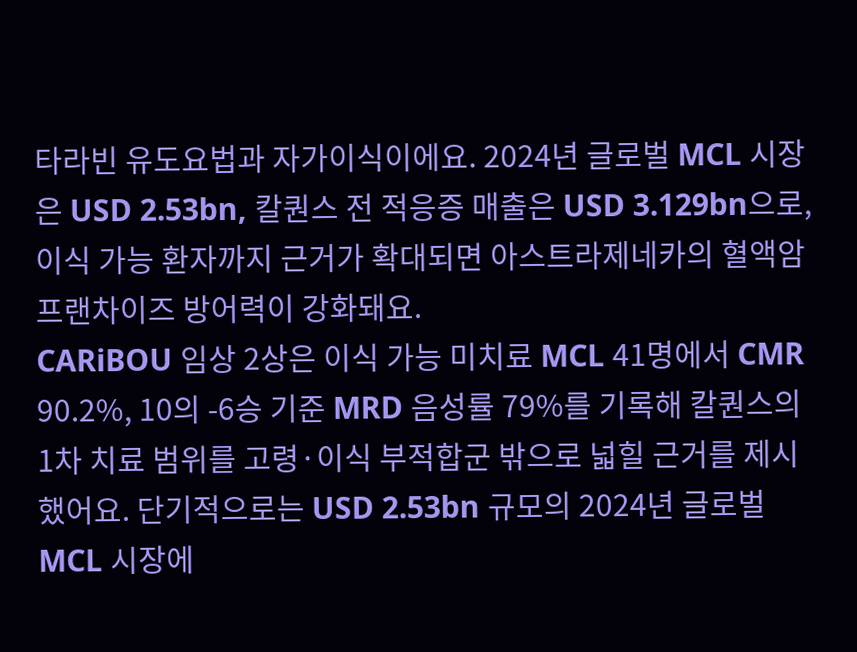타라빈 유도요법과 자가이식이에요. 2024년 글로벌 MCL 시장은 USD 2.53bn, 칼퀀스 전 적응증 매출은 USD 3.129bn으로, 이식 가능 환자까지 근거가 확대되면 아스트라제네카의 혈액암 프랜차이즈 방어력이 강화돼요.
CARiBOU 임상 2상은 이식 가능 미치료 MCL 41명에서 CMR 90.2%, 10의 -6승 기준 MRD 음성률 79%를 기록해 칼퀀스의 1차 치료 범위를 고령·이식 부적합군 밖으로 넓힐 근거를 제시했어요. 단기적으로는 USD 2.53bn 규모의 2024년 글로벌 MCL 시장에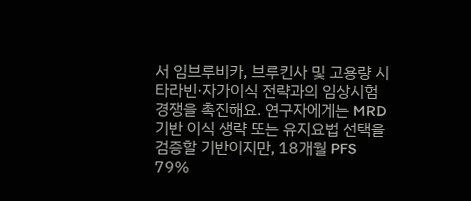서 임브루비카, 브루킨사 및 고용량 시타라빈·자가이식 전략과의 임상시험 경쟁을 촉진해요. 연구자에게는 MRD 기반 이식 생략 또는 유지요법 선택을 검증할 기반이지만, 18개월 PFS 79%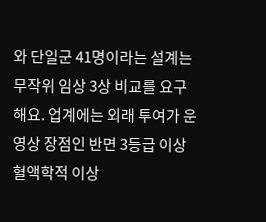와 단일군 41명이라는 설계는 무작위 임상 3상 비교를 요구해요. 업계에는 외래 투여가 운영상 장점인 반면 3등급 이상 혈액학적 이상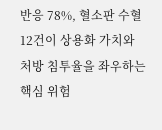반응 78%, 혈소판 수혈 12건이 상용화 가치와 처방 침투율을 좌우하는 핵심 위험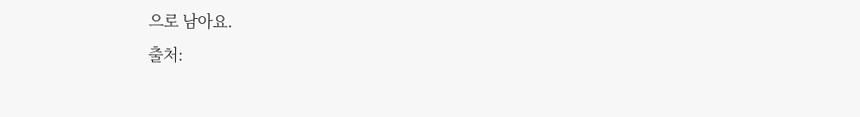으로 남아요.
출처: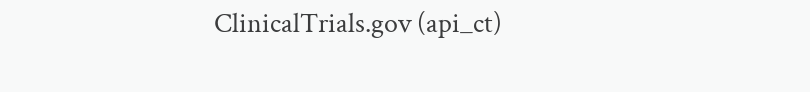ClinicalTrials.gov (api_ct)